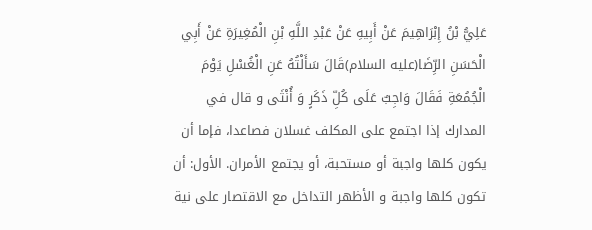عَلِيُّ بْنُ إِبْرَاهِيمَ عَنْ أَبِيهِ عَنْ عَبْدِ اللَّهِ بْنِ الْمُغِيرَةِ عَنْ أَبِي الْحَسَنِ الرِّضَا(عليه السلام)قَالَ سَأَلْتُهُ عَنِ الْغُسْلِ يَوْمَ الْجُمُعَةِ فَقَالَ وَاجِبٌ عَلَى كُلِّ ذَكَرٍ وَ أُنْثَى و قال في المدارك إذا اجتمع على المكلف غسلان فصاعدا، فإما أن يكون كلها واجبة أو مستحبة، أو يجتمع الأمران. الأول: أن تكون كلها واجبة و الأظهر التداخل مع الاقتصار على نية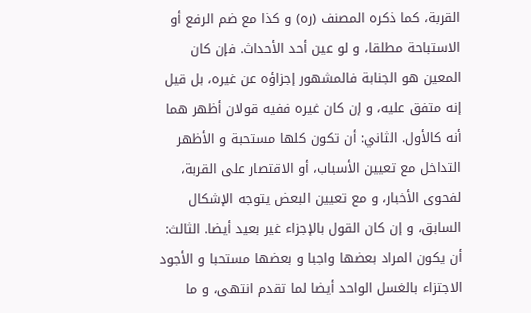القربة، كما ذكره المصنف (ره) و كذا مع ضم الرفع أو الاستباحة مطلقا، و لو عين أحد الأحداث. فإن كان المعين هو الجنابة فالمشهور إجزاؤه عن غيره، بل قيل إنه متفق عليه، و إن كان غيره ففيه قولان أظهر هما أنه كالأول. الثاني: أن تكون كلها مستحبة و الأظهر التداخل مع تعيين الأسباب، أو الاقتصار على القربة، لفحوى الأخبار، و مع تعيين البعض يتوجه الإشكال السابق، و إن كان القول بالإجزاء غير بعيد أيضا. الثالث: أن يكون المراد بعضها واجبا و بعضها مستحبا و الأجود الاجتزاء بالغسل الواحد أيضا لما تقدم انتهى، و ما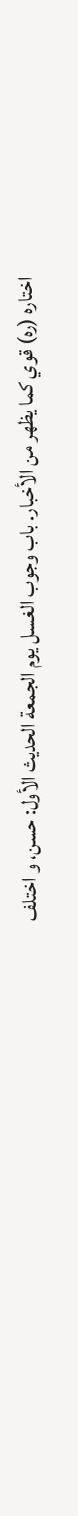اختاره (ره) قوي كما يظهر من الأخبار. باب وجوب الغسل يوم الجمعة الحديث الأول: حسن، و اختلف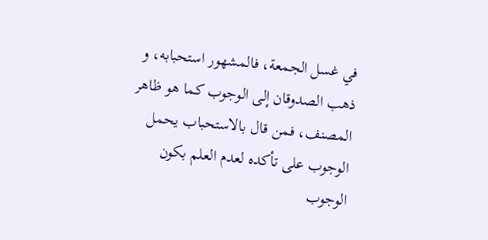في غسل الجمعة، فالمشهور استحبابه، و ذهب الصدوقان إلى الوجوب كما هو ظاهر المصنف، فمن قال بالاستحباب يحمل الوجوب على تأكده لعدم العلم بكون الوجوب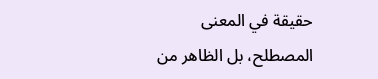حقيقة في المعنى المصطلح، بل الظاهر من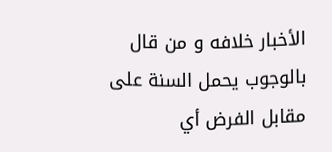الأخبار خلافه و من قال بالوجوب يحمل السنة على مقابل الفرض أي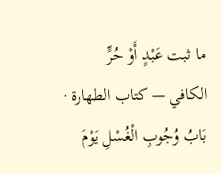ما ثبت عَبْدٍ أَوْ حُرٍّ
الكافي — كتاب الطهارة · بَابُ وُجُوبِ الْغُسْلِ يَوْمَ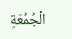الْجُمُعَةِ